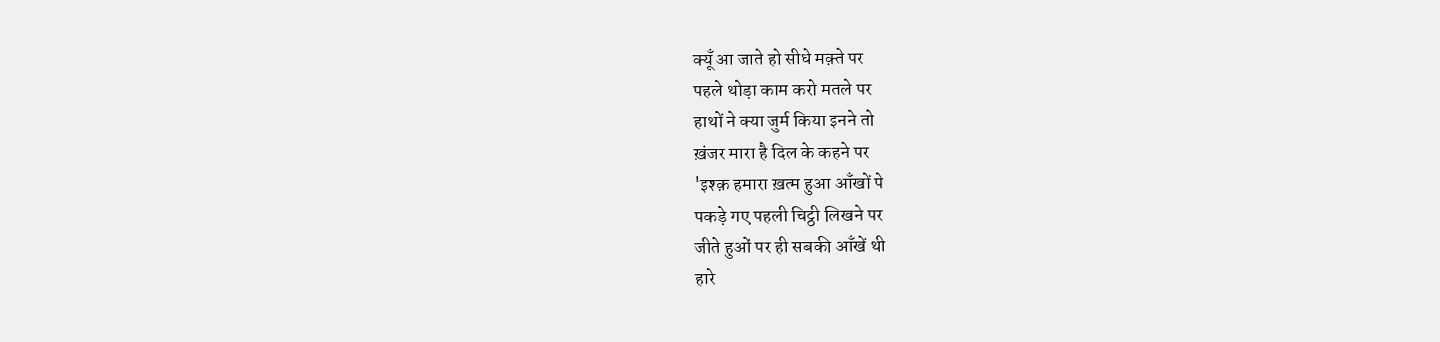क्यूँ आ जाते हो सीधे मक़्ते पर
पहले थोड़ा काम करो मतले पर
हाथों ने क्या जुर्म किया इनने तो
ख़ंजर मारा है दिल के कहने पर
'इश्क़ हमारा ख़त्म हुआ आँखों पे
पकड़े गए पहली चिट्ठी लिखने पर
जीते हुओं पर ही सबकी आँखें थी
हारे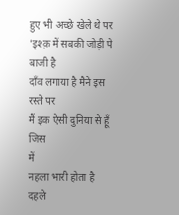हुए भी अच्छे खेले थे पर
'इश्क़ में सबकी जोड़ी पे बाजी है
दाँव लगाया है मैने इस रस्ते पर
मैं इक ऐसी दुनिया से हूँ जिस
में
नहला भारी होता है दहले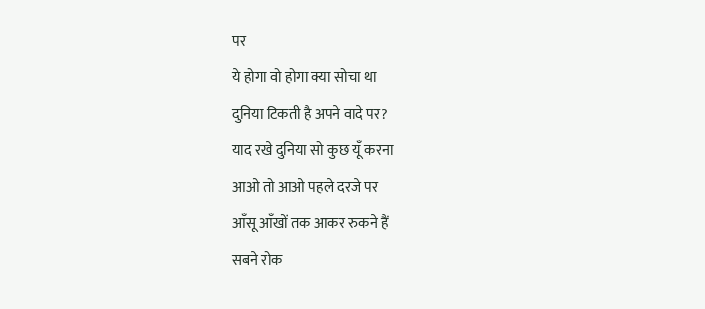पर
ये होगा वो होगा क्या सोचा था
दुनिया टिकती है अपने वादे पर?
याद रखे दुनिया सो कुछ यूँ करना
आओ तो आओ पहले दरजे पर
आँसू आँखों तक आकर रुकने हैं
सबने रोक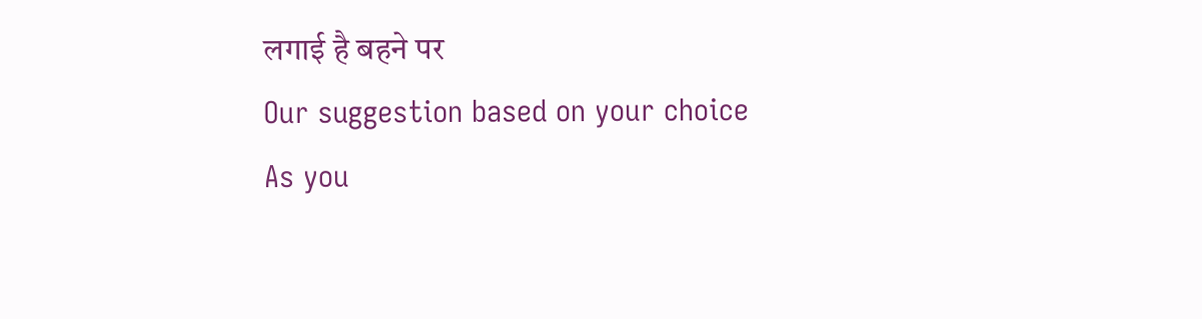लगाई है बहने पर
Our suggestion based on your choice
As you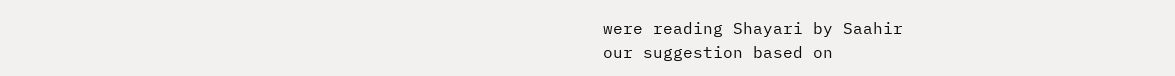were reading Shayari by Saahir
our suggestion based on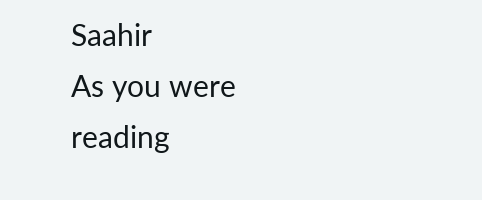Saahir
As you were reading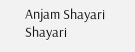Anjam Shayari Shayari